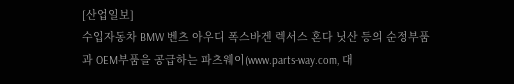[산업일보]
수입자동차 BMW 벤츠 아우디 폭스바겐 렉서스 혼다 닛산 등의 순정부품과 OEM부품을 공급하는 파츠웨이(www.parts-way.com, 대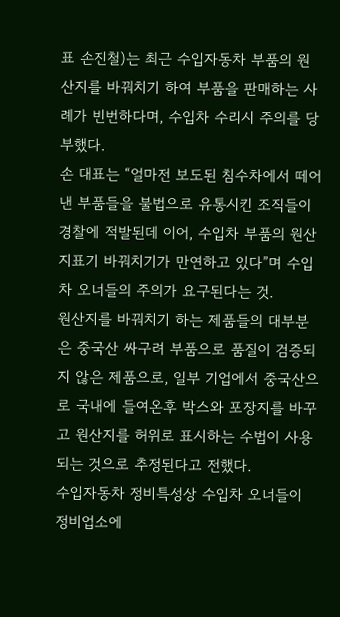표 손진철)는 최근 수입자동차 부품의 원산지를 바꿔치기 하여 부품을 판매하는 사례가 빈번하다며, 수입차 수리시 주의를 당부했다.
손 대표는 “얼마전 보도된 침수차에서 떼어낸 부품들을 불법으로 유통시킨 조직들이 경찰에 적발된데 이어, 수입차 부품의 원산지표기 바꿔치기가 만연하고 있다”며 수입차 오너들의 주의가 요구된다는 것.
원산지를 바꿔치기 하는 제품들의 대부분은 중국산 싸구려 부품으로 품질이 검증되지 않은 제품으로, 일부 기업에서 중국산으로 국내에 들여온후 박스와 포장지를 바꾸고 원산지를 허위로 표시하는 수법이 사용되는 것으로 추정된다고 전했다.
수입자동차 정비특성상 수입차 오너들이 정비업소에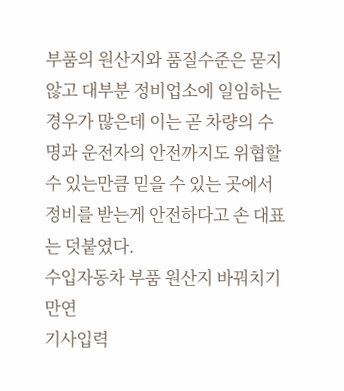부품의 원산지와 품질수준은 묻지 않고 대부분 정비업소에 일임하는 경우가 많은데 이는 곧 차량의 수명과 운전자의 안전까지도 위협할 수 있는만큼 믿을 수 있는 곳에서 정비를 받는게 안전하다고 손 대표는 덧붙였다.
수입자동차 부품 원산지 바꿔치기 만연
기사입력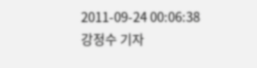2011-09-24 00:06:38
강정수 기자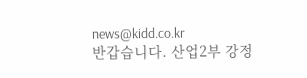news@kidd.co.kr
반갑습니다. 산업2부 강정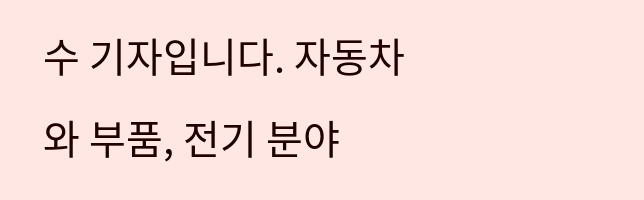수 기자입니다. 자동차와 부품, 전기 분야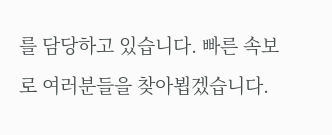를 담당하고 있습니다. 빠른 속보로 여러분들을 찾아뵙겠습니다.